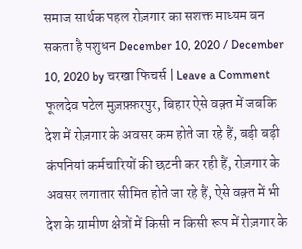समाज सार्थक पहल रोज़गार का सशक्त माध्यम बन सकता है पशुधन December 10, 2020 / December 10, 2020 by चरखा फिचर्स | Leave a Comment फूलदेव पटेल मुज़फ़्फ़रपुर, बिहार ऐसे वक़्त में जबकि देश में रोज़गार के अवसर कम होते जा रहे हैं, बड़ी बड़ी कंपनियां कर्मचारियों की छटनी कर रही हैं, रोज़गार के अवसर लगातार सीमित होते जा रहे हैं, ऐसे वक़्त में भी देश के ग्रामीण क्षेत्रों में किसी न किसी रूप में रोज़गार के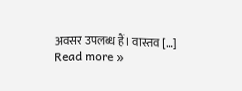अवसर उपलब्ध हैं। वास्तव […] Read more »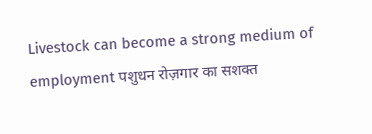Livestock can become a strong medium of employment पशुधन रोज़गार का सशक्त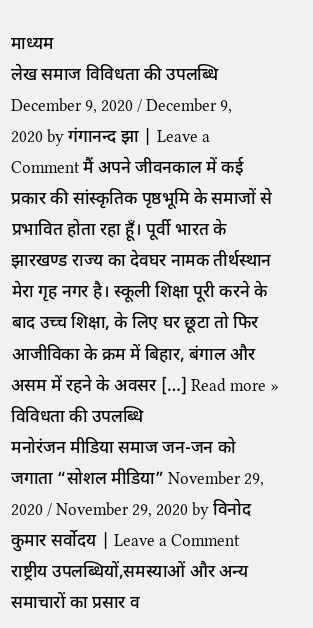माध्यम
लेख समाज विविधता की उपलब्धि December 9, 2020 / December 9, 2020 by गंगानन्द झा | Leave a Comment मैं अपने जीवनकाल में कई प्रकार की सांस्कृतिक पृष्ठभूमि के समाजों से प्रभावित होता रहा हूँ। पूर्वी भारत के झारखण्ड राज्य का देवघर नामक तीर्थस्थान मेरा गृह नगर है। स्कूली शिक्षा पूरी करने के बाद उच्च शिक्षा, के लिए घर छूटा तो फिर आजीविका के क्रम में बिहार, बंगाल और असम में रहने के अवसर […] Read more » विविधता की उपलब्धि
मनोरंजन मीडिया समाज जन-जन को जगाता “सोशल मीडिया” November 29, 2020 / November 29, 2020 by विनोद कुमार सर्वोदय | Leave a Comment राष्ट्रीय उपलब्धियों,समस्याओं और अन्य समाचारों का प्रसार व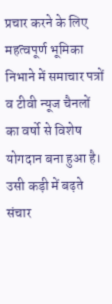प्रचार करने के लिए महत्वपूर्ण भूमिका निभाने में समाचार पत्रों व टीवी न्यूज चैनलों का वर्षो से विशेष योगदान बना हुआ है। उसी कड़ी में बढ़ते संचार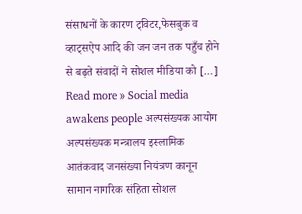संसाधनों के कारण ट्विटर,फेसबुक व व्हाट्सऐप आदि की जन जन तक पहुँच होने से बढ़ते संवादों ने सोशल मीडिया को […] Read more » Social media awakens people अल्पसंख्यक आयोग अल्पसंख्यक मन्त्रालय इस्लामिक आतंकवाद जनसंख्या नियंत्रण कानून सामान नागरिक संहिता सोशल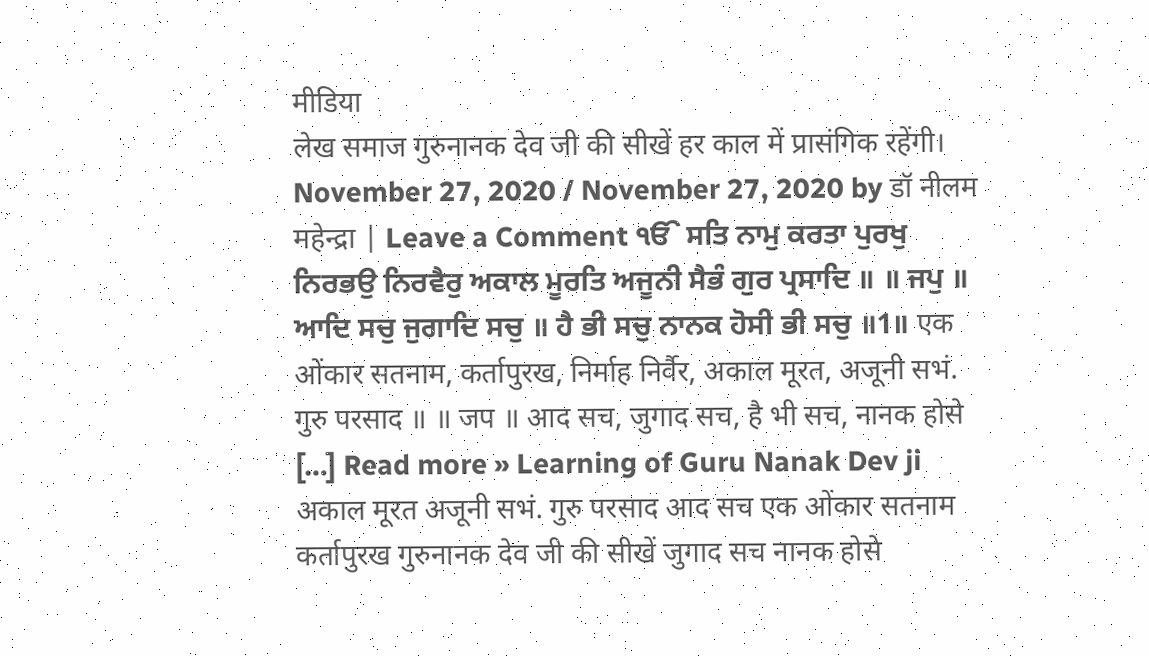मीडिया
लेख समाज गुरुनानक देव जी की सीखें हर काल में प्रासंगिक रहेंगी। November 27, 2020 / November 27, 2020 by डॉ नीलम महेन्द्रा | Leave a Comment ੴ ਸਤਿ ਨਾਮੁ ਕਰਤਾ ਪੁਰਖੁ ਨਿਰਭਉ ਨਿਰਵੈਰੁ ਅਕਾਲ ਮੂਰਤਿ ਅਜੂਨੀ ਸੈਭੰ ਗੁਰ ਪ੍ਰਸਾਦਿ ॥ ॥ ਜਪੁ ॥ ਆਦਿ ਸਚੁ ਜੁਗਾਦਿ ਸਚੁ ॥ ਹੈ ਭੀ ਸਚੁ ਨਾਨਕ ਹੋਸੀ ਭੀ ਸਚੁ ॥1॥ एक ओंकार सतनाम, कर्तापुरख, निर्माह निर्वैर, अकाल मूरत, अजूनी सभं. गुरु परसाद ॥ ॥ जप ॥ आद सच, जुगाद सच, है भी सच, नानक होसे […] Read more » Learning of Guru Nanak Dev ji अकाल मूरत अजूनी सभं. गुरु परसाद आद सच एक ओंकार सतनाम कर्तापुरख गुरुनानक देव जी की सीखें जुगाद सच नानक होसे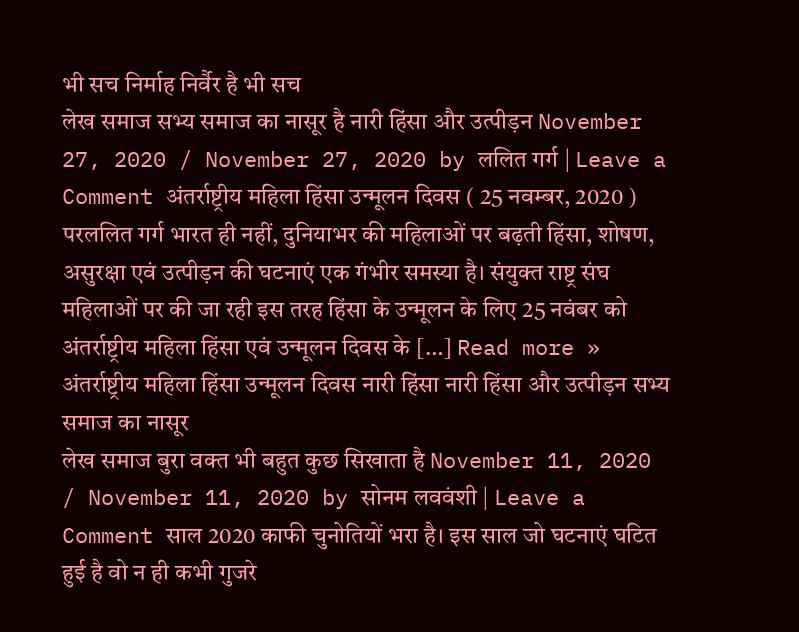भी सच निर्माह निर्वैर है भी सच
लेख समाज सभ्य समाज का नासूर है नारी हिंसा और उत्पीड़न November 27, 2020 / November 27, 2020 by ललित गर्ग | Leave a Comment अंतर्राष्ट्रीय महिला हिंसा उन्मूलन दिवस ( 25 नवम्बर, 2020 ) परललित गर्ग भारत ही नहीं, दुनियाभर की महिलाओं पर बढ़ती हिंसा, शोषण, असुरक्षा एवं उत्पीड़न की घटनाएं एक गंभीर समस्या है। संयुक्त राष्ट्र संघ महिलाओं पर की जा रही इस तरह हिंसा के उन्मूलन के लिए 25 नवंबर को अंतर्राष्ट्रीय महिला हिंसा एवं उन्मूलन दिवस के […] Read more » अंतर्राष्ट्रीय महिला हिंसा उन्मूलन दिवस नारी हिंसा नारी हिंसा और उत्पीड़न सभ्य समाज का नासूर
लेख समाज बुरा वक्त भी बहुत कुछ सिखाता है November 11, 2020 / November 11, 2020 by सोनम लववंशी | Leave a Comment साल 2020 काफी चुनोतियों भरा है। इस साल जो घटनाएं घटित हुई है वो न ही कभी गुजरे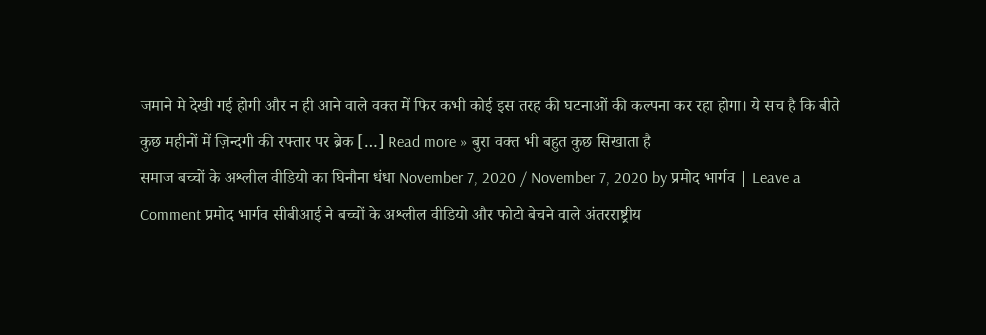जमाने मे देखी गई होगी और न ही आने वाले वक्त में फिर कभी कोई इस तरह की घटनाओं की कल्पना कर रहा होगा। ये सच है कि बीते कुछ महीनों में ज़िन्दगी की रफ्तार पर ब्रेक […] Read more » बुरा वक्त भी बहुत कुछ सिखाता है
समाज बच्चों के अश्लील वीडियो का घिनौना धंधा November 7, 2020 / November 7, 2020 by प्रमोद भार्गव | Leave a Comment प्रमोद भार्गव सीबीआई ने बच्चों के अश्लील वीडियो और फोटो बेचने वाले अंतरराष्ट्रीय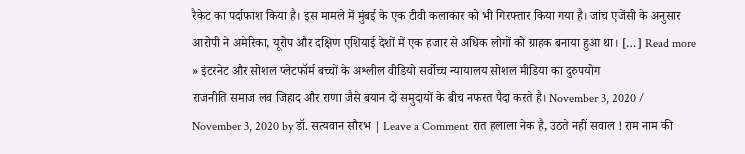रैकेट का पर्दाफाश किया है। इस मामले में मुंबई के एक टीवी कलाकार को भी गिरफ्तार किया गया है। जांच एजेंसी के अनुसार आरोपी ने अमेरिका, यूरोप और दक्षिण एशियाई देशों में एक हजार से अधिक लोगों को ग्राहक बनाया हुआ था। […] Read more » इंटरनेट और सोशल प्लेटफॉर्म बच्चों के अश्लील वीडियो सर्वोच्च न्यायालय सोशल मीडिया का दुरुपयोग
राजनीति समाज लव जिहाद और राणा जैसे बयान दो समुदायों के बीच नफरत पैदा करते है। November 3, 2020 / November 3, 2020 by डॉ. सत्यवान सौरभ | Leave a Comment रात हलाला नेक है, उठते नहीं सवाल ! राम नाम की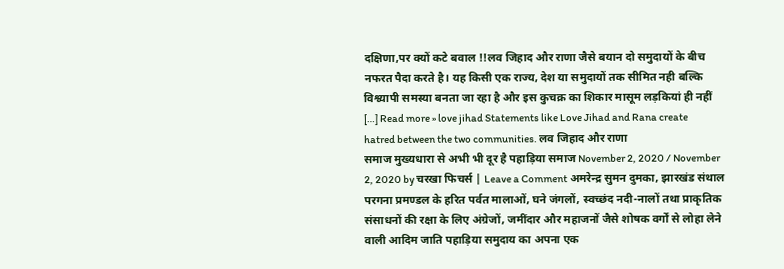दक्षिणा,पर क्यों कटे बवाल !!लव जिहाद और राणा जैसे बयान दो समुदायों के बीच नफरत पैदा करते है। यह किसी एक राज्य, देश या समुदायों तक सीमित नही बल्कि विश्व्यापी समस्या बनता जा रहा है और इस कुचक्र का शिकार मासूम लड़कियां ही नहीं […] Read more » love jihad Statements like Love Jihad and Rana create hatred between the two communities. लव जिहाद और राणा
समाज मुख्यधारा से अभी भी दूर है पहाड़िया समाज November 2, 2020 / November 2, 2020 by चरखा फिचर्स | Leave a Comment अमरेन्द्र सुमन दुमका, झारखंड संथाल परगना प्रमण्डल के हरित पर्वत मालाओं, घने जंगलों, स्वच्छंद नदी-नालों तथा प्राकृतिक संसाधनों की रक्षा के लिए अंग्रेजों, जमींदार और महाजनों जैसे शोषक वर्गों से लोहा लेने वाली आदिम जाति पहाड़िया समुदाय का अपना एक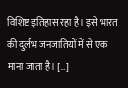विशिष्ट इतिहास रहा है। इसे भारत की दुर्लभ जनजातियों में से एक माना जाता है। […]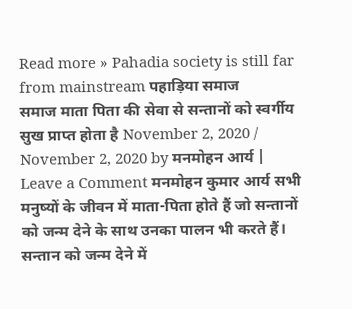Read more » Pahadia society is still far from mainstream पहाड़िया समाज
समाज माता पिता की सेवा से सन्तानों को स्वर्गीय सुख प्राप्त होता है November 2, 2020 / November 2, 2020 by मनमोहन आर्य | Leave a Comment मनमोहन कुमार आर्य सभी मनुष्यों के जीवन में माता-पिता होते हैं जो सन्तानों को जन्म देने के साथ उनका पालन भी करते हैं। सन्तान को जन्म देने में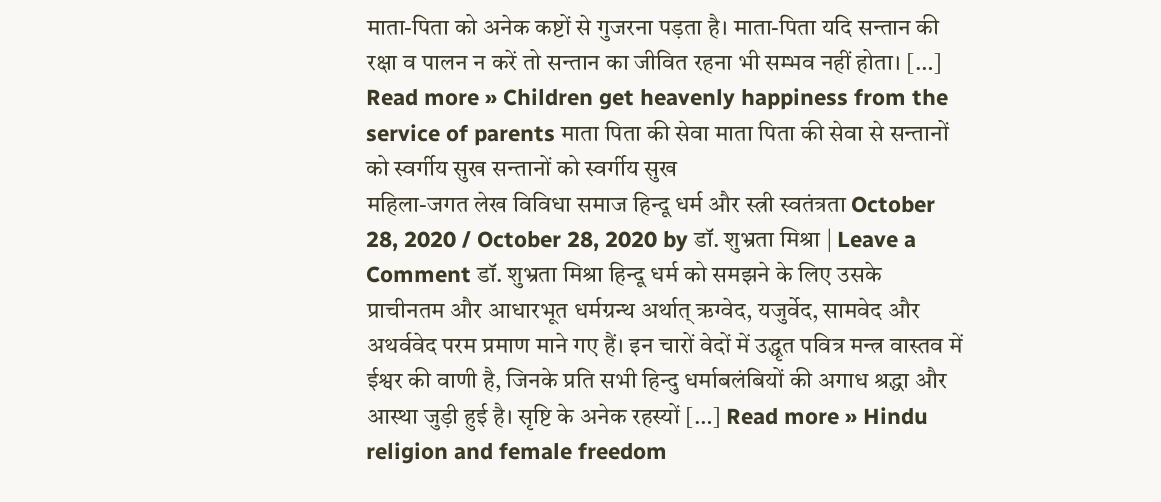माता-पिता को अनेक कष्टों से गुजरना पड़ता है। माता-पिता यदि सन्तान की रक्षा व पालन न करें तो सन्तान का जीवित रहना भी सम्भव नहीं होता। […] Read more » Children get heavenly happiness from the service of parents माता पिता की सेवा माता पिता की सेवा से सन्तानों को स्वर्गीय सुख सन्तानों को स्वर्गीय सुख
महिला-जगत लेख विविधा समाज हिन्दू धर्म और स्त्री स्वतंत्रता October 28, 2020 / October 28, 2020 by डॉ. शुभ्रता मिश्रा | Leave a Comment डॉ. शुभ्रता मिश्रा हिन्दू धर्म को समझने के लिए उसके प्राचीनतम और आधारभूत धर्मग्रन्थ अर्थात् ऋग्वेद, यजुर्वेद, सामवेद और अथर्ववेद परम प्रमाण माने गए हैं। इन चारों वेदों में उद्धृत पवित्र मन्त्र वास्तव में ईश्वर की वाणी है, जिनके प्रति सभी हिन्दु धर्माबलंबियों की अगाध श्रद्धा और आस्था जुड़ी हुई है। सृष्टि के अनेक रहस्यों […] Read more » Hindu religion and female freedom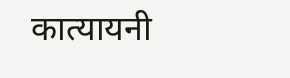कात्यायनी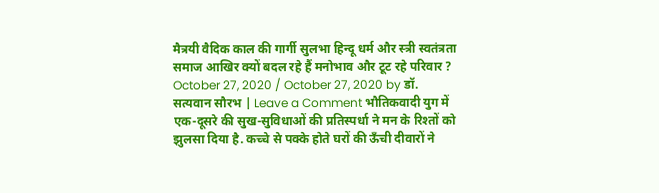मैत्रयी वैदिक काल की गार्गी सुलभा हिन्दू धर्म और स्त्री स्वतंत्रता
समाज आखिर क्यों बदल रहे हैं मनोभाव और टूट रहे परिवार ? October 27, 2020 / October 27, 2020 by डॉ. सत्यवान सौरभ | Leave a Comment भौतिकवादी युग में एक-दूसरे की सुख-सुविधाओं की प्रतिस्पर्धा ने मन के रिश्तों को झुलसा दिया है. कच्चे से पक्के होते घरों की ऊँची दीवारों ने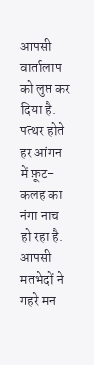आपसी वार्तालाप को लुप्त कर दिया है. पत्थर होते हर आंगन में फ़ूट-कलह का नंगा नाच हो रहा है. आपसी मतभेदों ने गहरे मन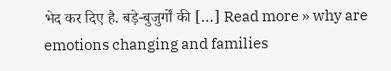भेद कर दिए है. बड़े-बुजुर्गों की […] Read more » why are emotions changing and families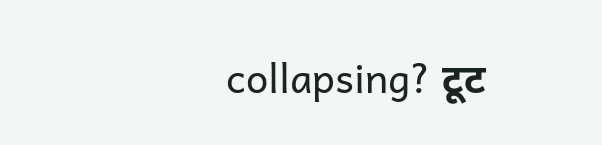collapsing? टूट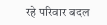रहे परिवार बदल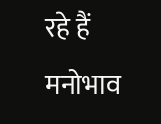रहे हैं मनोभाव